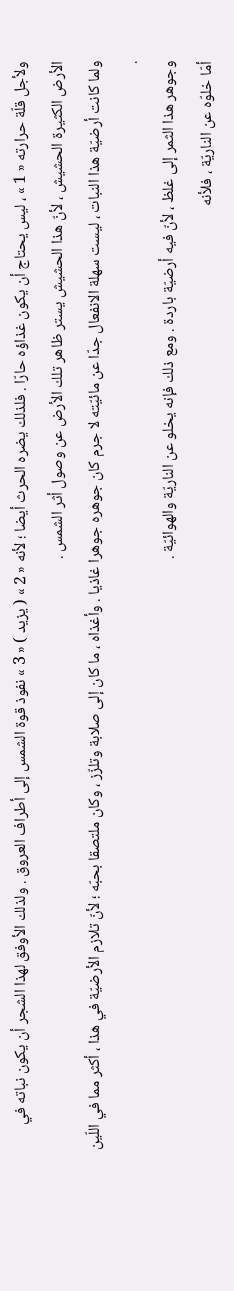ولأجل قلّة حرارته « 1 » ، ليس يحتاج أن يكون غذاؤه حارّا . فلذلك يضره الحرث أيضا ؛ لأنه « 2 » ( يزيد ) « 3 » نفوذ قوة الشمس إلى أطراف العروق . ولذلك الأوفق لهذا الشجر أن يكون نباته في الأرض الكثيرة الحشيش ، لأنّ هذا الحشيش يستر ظاهر تلك الأرض عن وصول أثر الشمس .
ولما كانت أرضيّة هذا النبات ، ليست سهلة الانفعال جدّا عن مائيّته لا جرم كان جوهره جوهرا غاذيا . وأغذاه ، ما كان إلى صلابة وتلزّز ، وكان ملتصقا بحبّه ؛ لأنّ تلازم الأرضيّة في هذا ، أكثر مما في اللّين .
وجوهر هذا الثمر إلى غلظ ، لأنّ فيه أرضيّة باردة . ومع ذلك فإنه يخلو عن الناريّة والهوائيّة .
أمّا خلوّه عن الناريّة ، فلأنه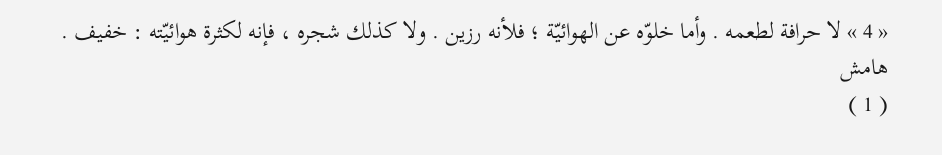« 4 » لا حرافة لطعمه . وأما خلوّه عن الهوائيّة ؛ فلأنه رزين . ولا كذلك شجره ، فإنه لكثرة هوائيّته : خفيف .
هامش
( 1 )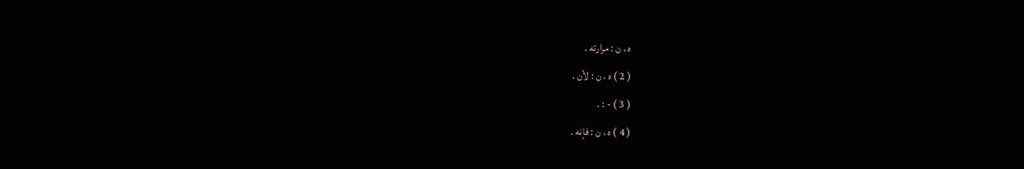ه ، ن : مرارته .
( 2 ) ه ، ن : لأن .
( 3 ) - : .
( 4 ) ه ، ن : فإنه .